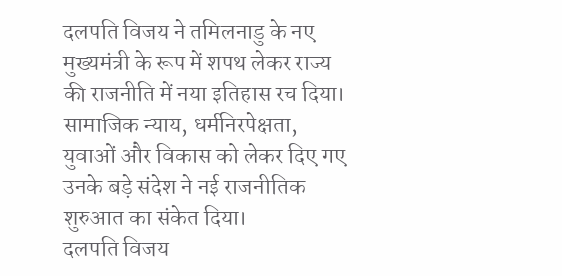दलपति विजय ने तमिलनाडु के नए मुख्यमंत्री के रूप में शपथ लेकर राज्य की राजनीति में नया इतिहास रच दिया। सामाजिक न्याय, धर्मनिरपेक्षता, युवाओं और विकास को लेकर दिए गए उनके बड़े संदेश ने नई राजनीतिक शुरुआत का संकेत दिया।
दलपति विजय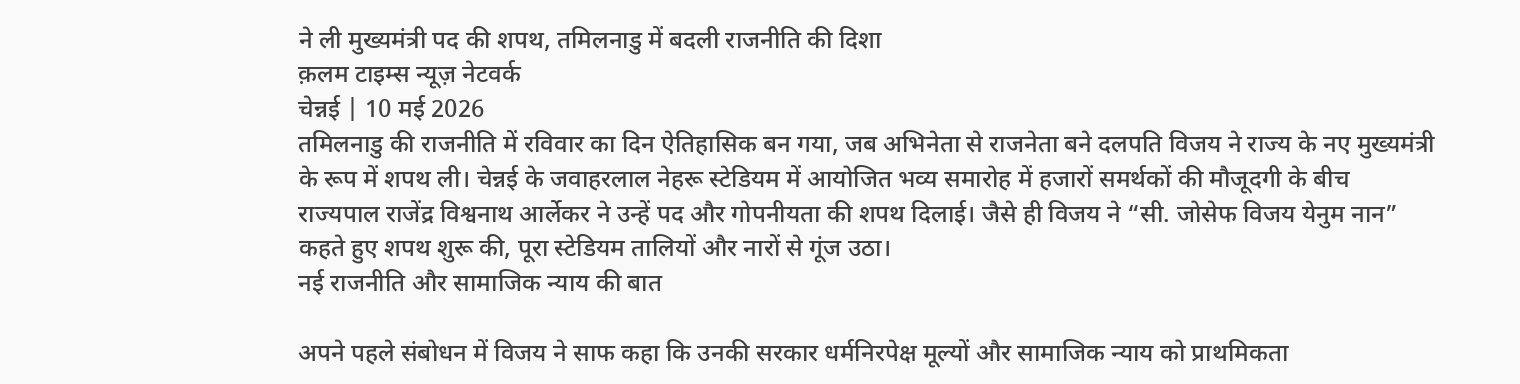ने ली मुख्यमंत्री पद की शपथ, तमिलनाडु में बदली राजनीति की दिशा
क़लम टाइम्स न्यूज़ नेटवर्क
चेन्नई | 10 मई 2026
तमिलनाडु की राजनीति में रविवार का दिन ऐतिहासिक बन गया, जब अभिनेता से राजनेता बने दलपति विजय ने राज्य के नए मुख्यमंत्री के रूप में शपथ ली। चेन्नई के जवाहरलाल नेहरू स्टेडियम में आयोजित भव्य समारोह में हजारों समर्थकों की मौजूदगी के बीच राज्यपाल राजेंद्र विश्वनाथ आर्लेकर ने उन्हें पद और गोपनीयता की शपथ दिलाई। जैसे ही विजय ने “सी. जोसेफ विजय येनुम नान” कहते हुए शपथ शुरू की, पूरा स्टेडियम तालियों और नारों से गूंज उठा।
नई राजनीति और सामाजिक न्याय की बात

अपने पहले संबोधन में विजय ने साफ कहा कि उनकी सरकार धर्मनिरपेक्ष मूल्यों और सामाजिक न्याय को प्राथमिकता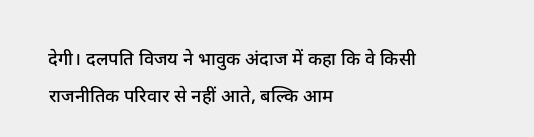देगी। दलपति विजय ने भावुक अंदाज में कहा कि वे किसी राजनीतिक परिवार से नहीं आते, बल्कि आम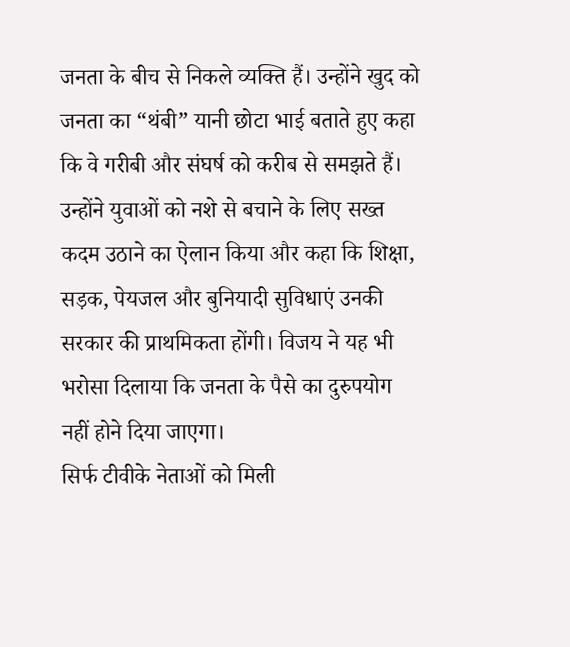जनता के बीच से निकले व्यक्ति हैं। उन्होंने खुद को जनता का “थंबी” यानी छोटा भाई बताते हुए कहा कि वे गरीबी और संघर्ष को करीब से समझते हैं।
उन्होंने युवाओं को नशे से बचाने के लिए सख्त कदम उठाने का ऐलान किया और कहा कि शिक्षा, सड़क, पेयजल और बुनियादी सुविधाएं उनकी सरकार की प्राथमिकता होंगी। विजय ने यह भी भरोसा दिलाया कि जनता के पैसे का दुरुपयोग नहीं होने दिया जाएगा।
सिर्फ टीवीके नेताओं को मिली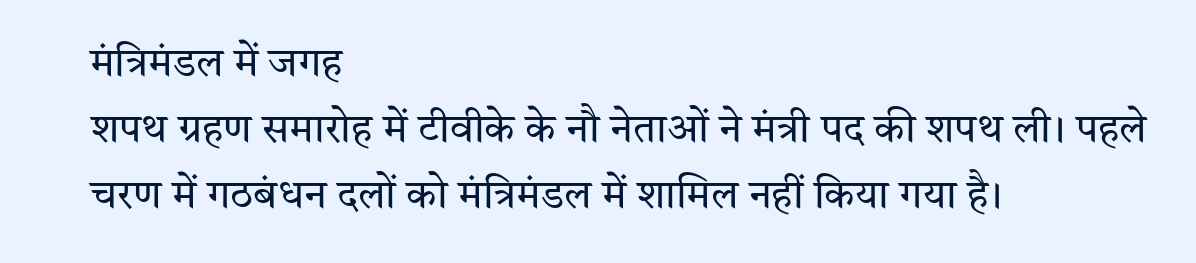मंत्रिमंडल में जगह
शपथ ग्रहण समारोह में टीवीके के नौ नेताओं ने मंत्री पद की शपथ ली। पहले चरण में गठबंधन दलों को मंत्रिमंडल में शामिल नहीं किया गया है।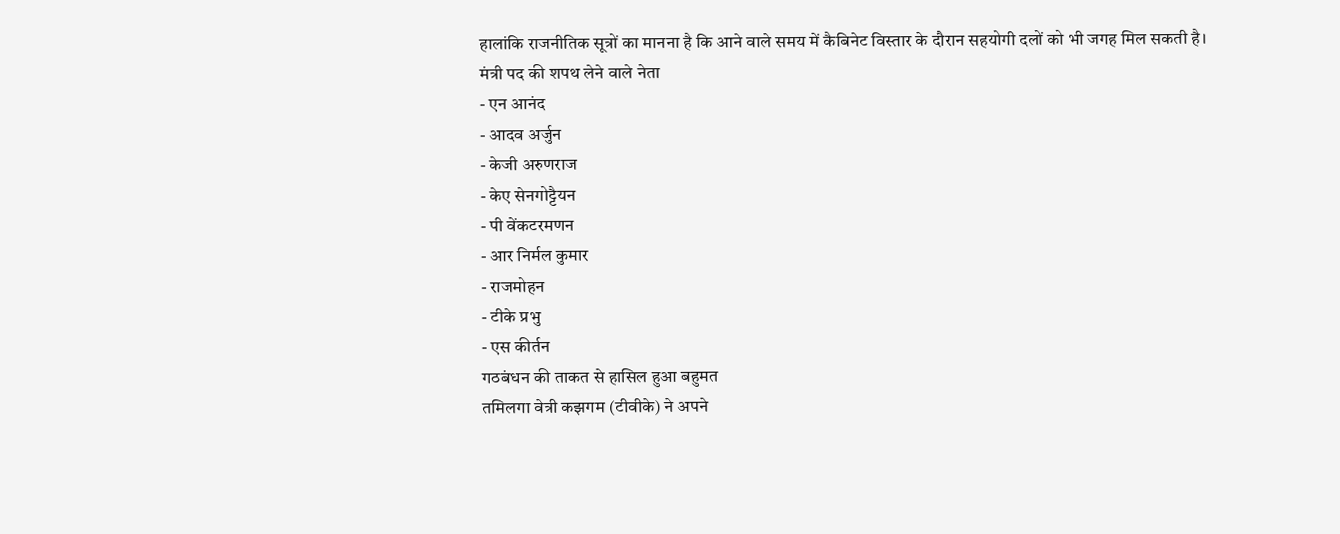हालांकि राजनीतिक सूत्रों का मानना है कि आने वाले समय में कैबिनेट विस्तार के दौरान सहयोगी दलों को भी जगह मिल सकती है।
मंत्री पद की शपथ लेने वाले नेता
- एन आनंद
- आदव अर्जुन
- केजी अरुणराज
- केए सेनगोट्टैयन
- पी वेंकटरमणन
- आर निर्मल कुमार
- राजमोहन
- टीके प्रभु
- एस कीर्तन
गठबंधन की ताकत से हासिल हुआ बहुमत
तमिलगा वेत्री कझगम (टीवीके) ने अपने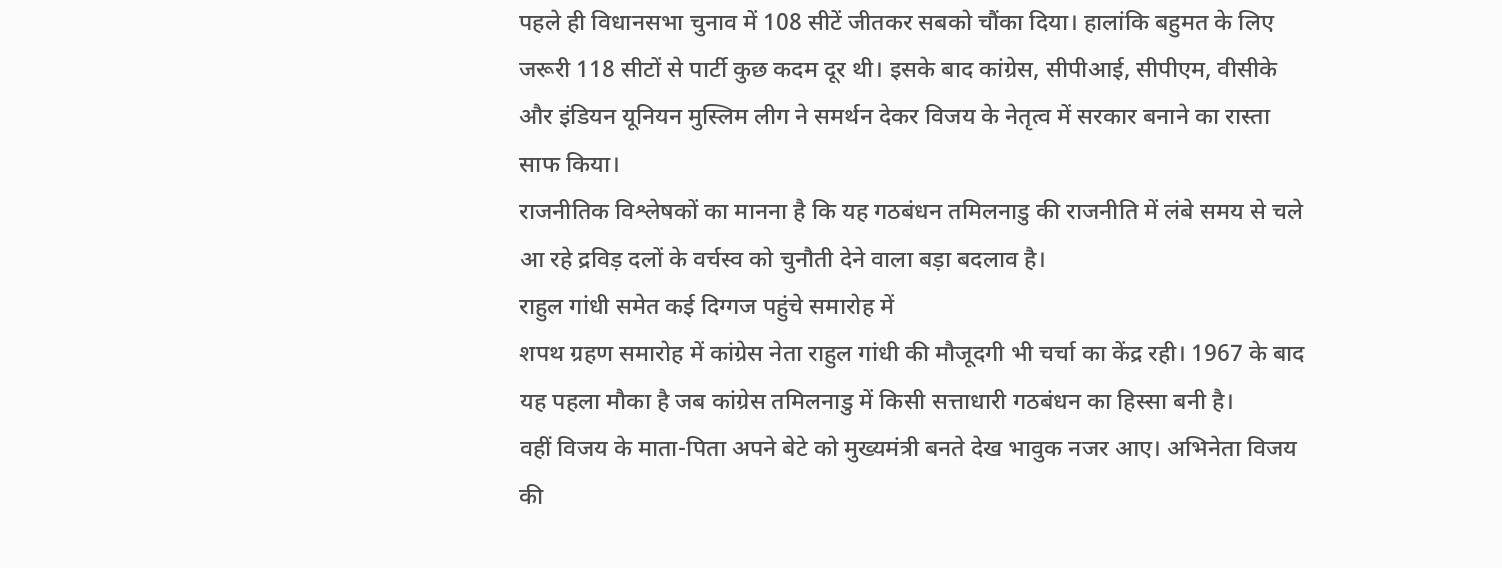पहले ही विधानसभा चुनाव में 108 सीटें जीतकर सबको चौंका दिया। हालांकि बहुमत के लिए जरूरी 118 सीटों से पार्टी कुछ कदम दूर थी। इसके बाद कांग्रेस, सीपीआई, सीपीएम, वीसीके और इंडियन यूनियन मुस्लिम लीग ने समर्थन देकर विजय के नेतृत्व में सरकार बनाने का रास्ता साफ किया।
राजनीतिक विश्लेषकों का मानना है कि यह गठबंधन तमिलनाडु की राजनीति में लंबे समय से चले आ रहे द्रविड़ दलों के वर्चस्व को चुनौती देने वाला बड़ा बदलाव है।
राहुल गांधी समेत कई दिग्गज पहुंचे समारोह में
शपथ ग्रहण समारोह में कांग्रेस नेता राहुल गांधी की मौजूदगी भी चर्चा का केंद्र रही। 1967 के बाद यह पहला मौका है जब कांग्रेस तमिलनाडु में किसी सत्ताधारी गठबंधन का हिस्सा बनी है।
वहीं विजय के माता-पिता अपने बेटे को मुख्यमंत्री बनते देख भावुक नजर आए। अभिनेता विजय की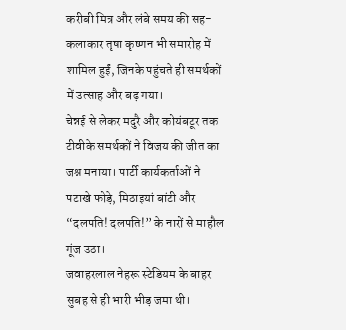करीबी मित्र और लंबे समय की सह-कलाकार तृषा कृष्णन भी समारोह में शामिल हुईं, जिनके पहुंचते ही समर्थकों में उत्साह और बढ़ गया।
चेन्नई से लेकर मदुरै और कोयंबटूर तक टीवीके समर्थकों ने विजय की जीत का जश्न मनाया। पार्टी कार्यकर्ताओं ने पटाखे फोड़े, मिठाइयां बांटी और “दलपति! दलपति!” के नारों से माहौल गूंज उठा।
जवाहरलाल नेहरू स्टेडियम के बाहर सुबह से ही भारी भीड़ जमा थी।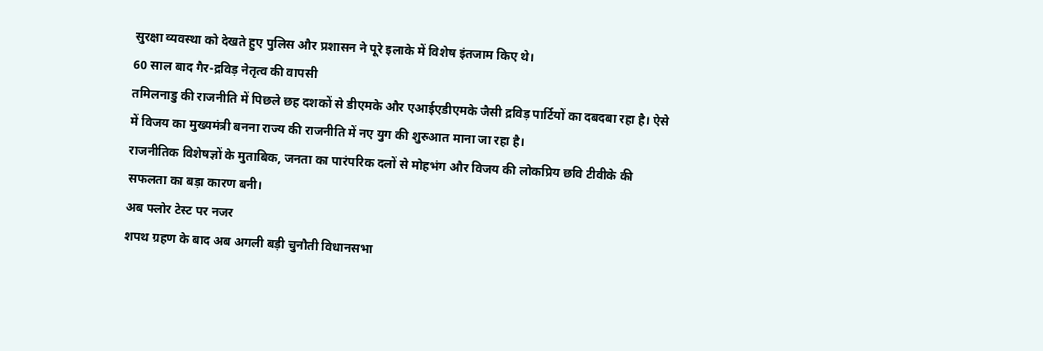सुरक्षा व्यवस्था को देखते हुए पुलिस और प्रशासन ने पूरे इलाके में विशेष इंतजाम किए थे।
60 साल बाद गैर-द्रविड़ नेतृत्व की वापसी
तमिलनाडु की राजनीति में पिछले छह दशकों से डीएमके और एआईएडीएमके जैसी द्रविड़ पार्टियों का दबदबा रहा है। ऐसे में विजय का मुख्यमंत्री बनना राज्य की राजनीति में नए युग की शुरुआत माना जा रहा है।
राजनीतिक विशेषज्ञों के मुताबिक, जनता का पारंपरिक दलों से मोहभंग और विजय की लोकप्रिय छवि टीवीके की सफलता का बड़ा कारण बनी।
अब फ्लोर टेस्ट पर नजर
शपथ ग्रहण के बाद अब अगली बड़ी चुनौती विधानसभा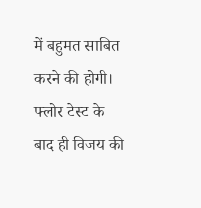में बहुमत साबित करने की होगी। फ्लोर टेस्ट के बाद ही विजय की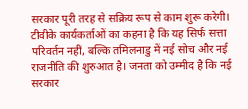सरकार पूरी तरह से सक्रिय रूप से काम शुरू करेगी।
टीवीके कार्यकर्ताओं का कहना है कि यह सिर्फ सत्ता परिवर्तन नहीं, बल्कि तमिलनाडु में नई सोच और नई राजनीति की शुरुआत है। जनता को उम्मीद है कि नई सरकार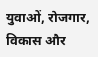युवाओं, रोजगार, विकास और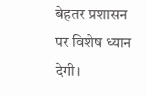बेहतर प्रशासन पर विशेष ध्यान देगी।